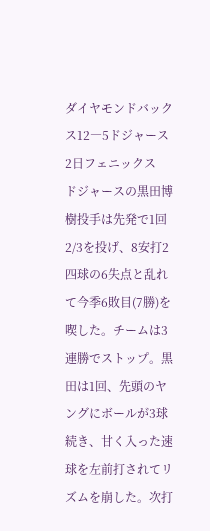ダイヤモンドバックス12―5ドジャース 2日フェニックス
ドジャースの黒田博樹投手は先発で1回2/3を投げ、8安打2四球の6失点と乱れて今季6敗目(7勝)を喫した。チームは3連勝でストップ。黒田は1回、先頭のヤングにボールが3球続き、甘く入った速球を左前打されてリズムを崩した。次打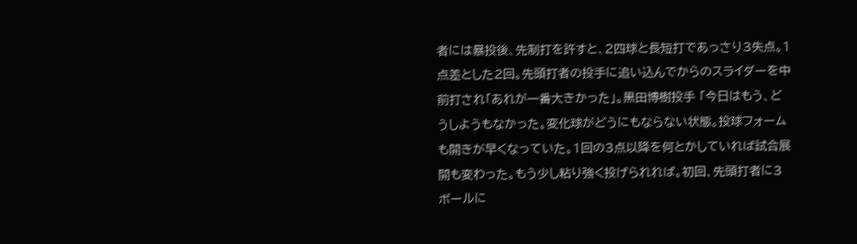者には暴投後、先制打を許すと、2四球と長短打であっさり3失点。1点差とした2回。先頭打者の投手に追い込んでからのスライダーを中前打され「あれが一番大きかった」。黒田博樹投手 「今日はもう、どうしようもなかった。変化球がどうにもならない状態。投球フォームも開きが早くなっていた。1回の3点以降を何とかしていれば試合展開も変わった。もう少し粘り強く投げられれば。初回、先頭打者に3ボールに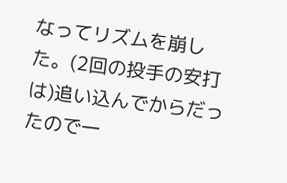なってリズムを崩した。(2回の投手の安打は)追い込んでからだったので一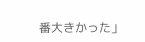番大きかった」